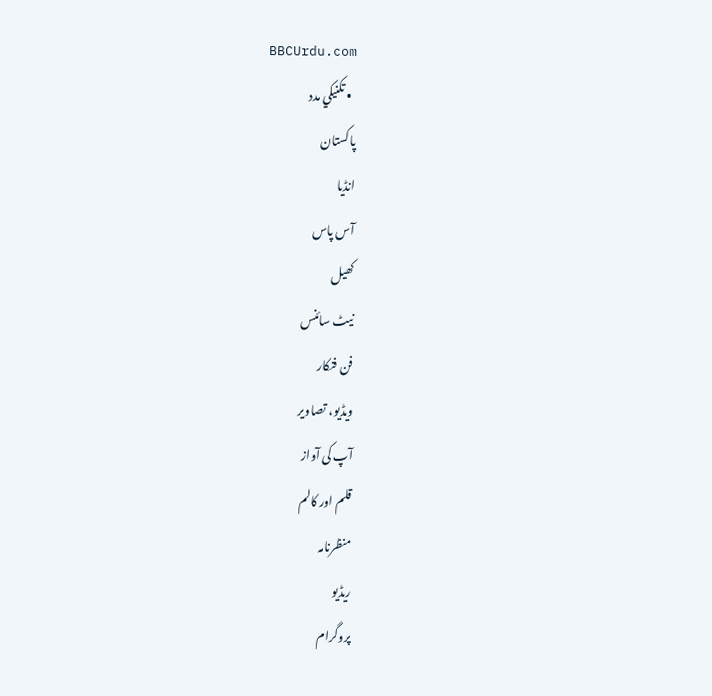BBCUrdu.com
  • تکنيکي مدد
پاکستان
انڈیا
آس پاس
کھیل
نیٹ سائنس
فن فنکار
ویڈیو، تصاویر
آپ کی آواز
قلم اور کالم
منظرنامہ
ریڈیو
پروگرام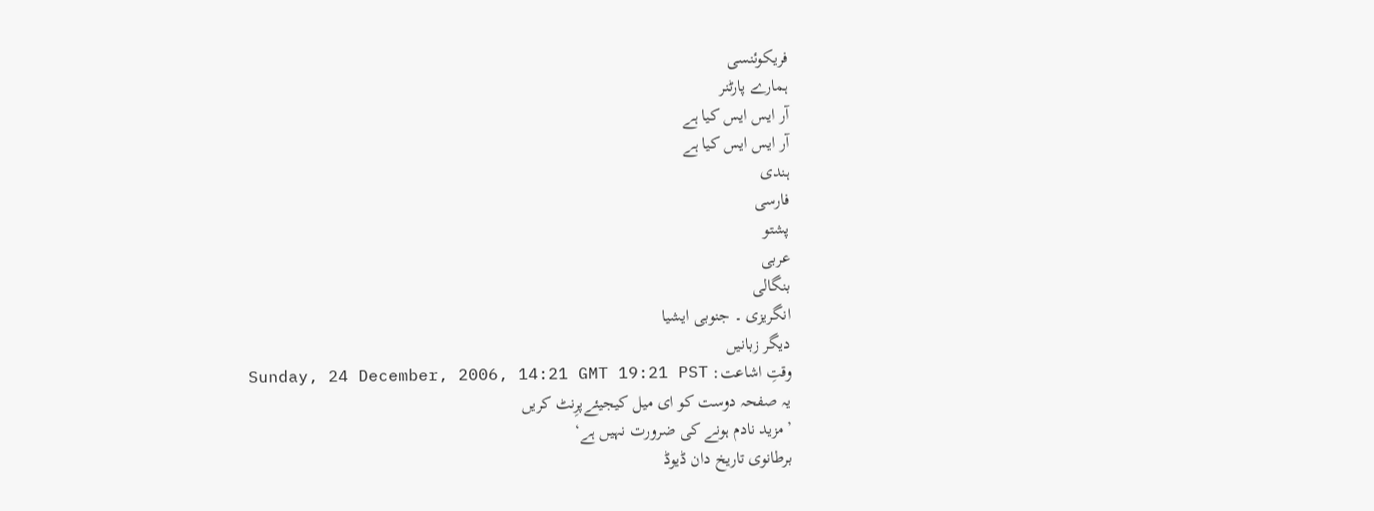فریکوئنسی
ہمارے پارٹنر
آر ایس ایس کیا ہے
آر ایس ایس کیا ہے
ہندی
فارسی
پشتو
عربی
بنگالی
انگریزی ۔ جنوبی ایشیا
دیگر زبانیں
وقتِ اشاعت: Sunday, 24 December, 2006, 14:21 GMT 19:21 PST
یہ صفحہ دوست کو ای میل کیجیئےپرِنٹ کریں
’مزید نادم ہونے کی ضرورت نہیں ہے‘
برطانوی تاریخ دان ڈیوڈ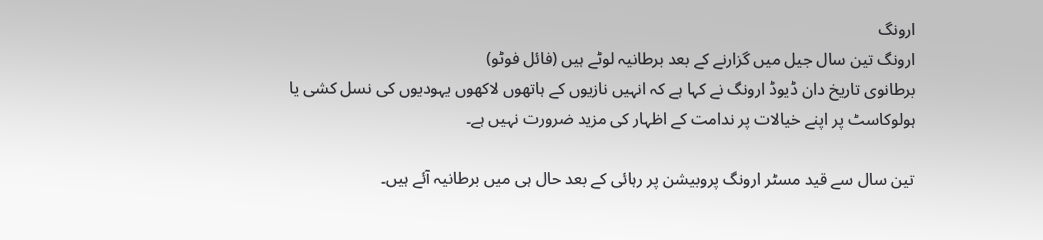ارونگ
ارونگ تین سال جیل میں گزارنے کے بعد برطانیہ لوٹے ہیں (فائل فوٹو)
برطانوی تاریخ دان ڈیوڈ ارونگ نے کہا ہے کہ انہیں نازیوں کے ہاتھوں لاکھوں یہودیوں کی نسل کشی یا ہولوکاسٹ پر اپنے خیالات پر ندامت کے اظہار کی مزید ضرورت نہیں ہے۔

تین سال سے قید مسٹر ارونگ پروبیشن پر رہائی کے بعد حال ہی میں برطانیہ آئے ہیں۔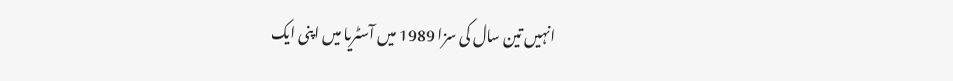انہیں تین سال کی سزا 1989 میں آسٹریا میں اپنی ایک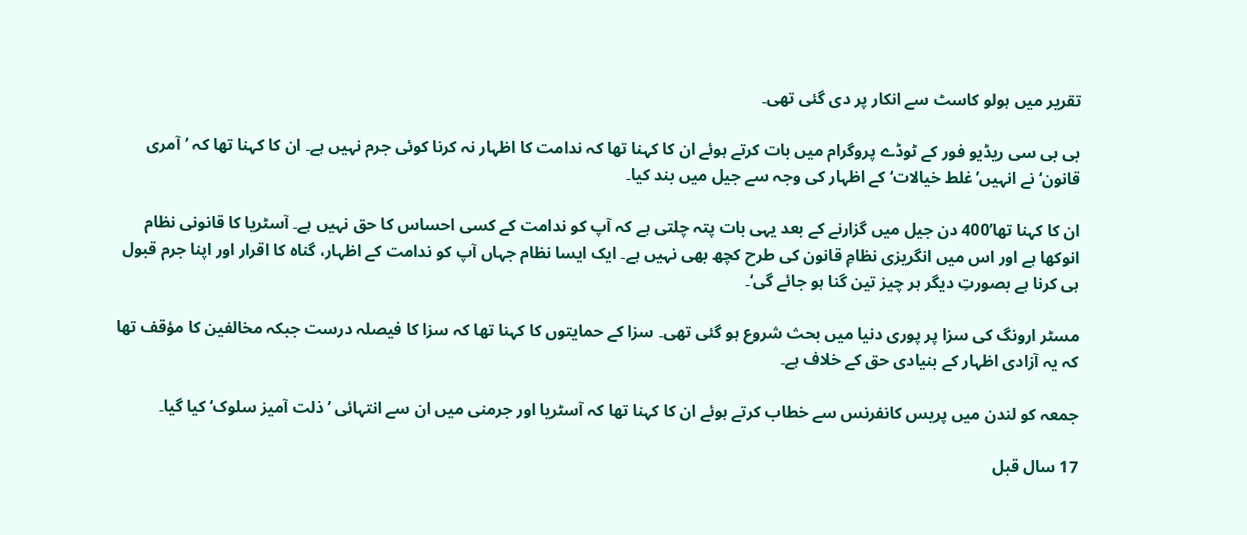تقریر میں ہولو کاسٹ سے انکار پر دی گئی تھی۔

بی بی سی ریڈیو فور کے ٹوڈے پروگرام میں بات کرتے ہوئے ان کا کہنا تھا کہ ندامت کا اظہار نہ کرنا کوئی جرم نہیں ہے۔ ان کا کہنا تھا کہ ’آمری قانون‘ نے انہیں’غلط خیالات‘ کے اظہار کی وجہ سے جیل میں بند کیا۔

ان کا کہنا تھا’400 دن جیل میں گزارنے کے بعد یہی بات پتہ چلتی ہے کہ آپ کو ندامت کے کسی احساس کا حق نہیں ہے۔ آسٹریا کا قانونی نظام انوکھا ہے اور اس میں انگریزی نظامِ قانون کی طرح کچھ بھی نہیں ہے۔ ایک ایسا نظام جہاں آپ کو ندامت کے اظہار، گناہ کا اقرار اور اپنا جرم قبول ہی کرنا ہے بصورتِ دیگر ہر چیز تین گنا ہو جائے گی‘۔

مسٹر ارونگ کی سزا پر پوری دنیا میں بحث شروع ہو گئی تھی۔ سزا کے حمایتوں کا کہنا تھا کہ سزا کا فیصلہ درست جبکہ مخالفین کا مؤقف تھا کہ یہ آزادی اظہار کے بنیادی حق کے خلاف ہے۔

جمعہ کو لندن میں پریس کانفرنس سے خطاب کرتے ہوئے ان کا کہنا تھا کہ آسٹریا اور جرمنی میں ان سے انتہائی ’ذلت آمیز سلوک‘ کیا گیا۔

17 سال قبل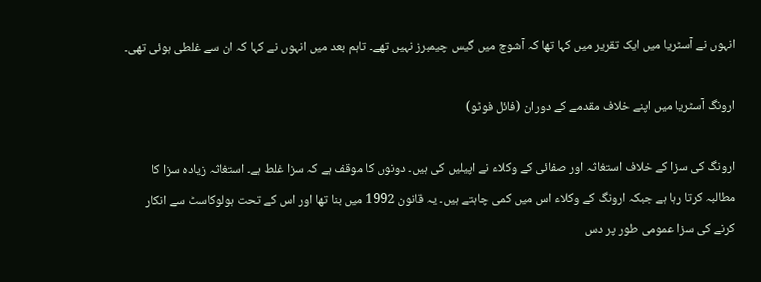انہوں نے آسٹریا میں ایک تقریر میں کہا تھا کہ آشوچ میں گیس چیمبرز نہیں تھے۔ تاہم بعد میں انہوں نے کہا کہ ان سے غلطی ہوئی تھی۔

ارونگ آسٹریا میں اپنے خلاف مقدمے کے دوران (فائل فوٹو)

ارونگ کی سزا کے خلاف استغاثہ اور صفائی کے وکلاء نے اپیلیں کی ہیں۔ دونوں کا موقف ہے کہ سزا غلط ہے۔ استغاثہ زیادہ سزا کا مطالبہ کرتا رہا ہے جبکہ ارونگ کے وکلاء اس میں کمی چاہتے ہیں۔ یہ قانون 1992 میں بنا تھا اور اس کے تحت ہولوکاسٹ سے انکار کرنے کی سزا عمومی طور پر دس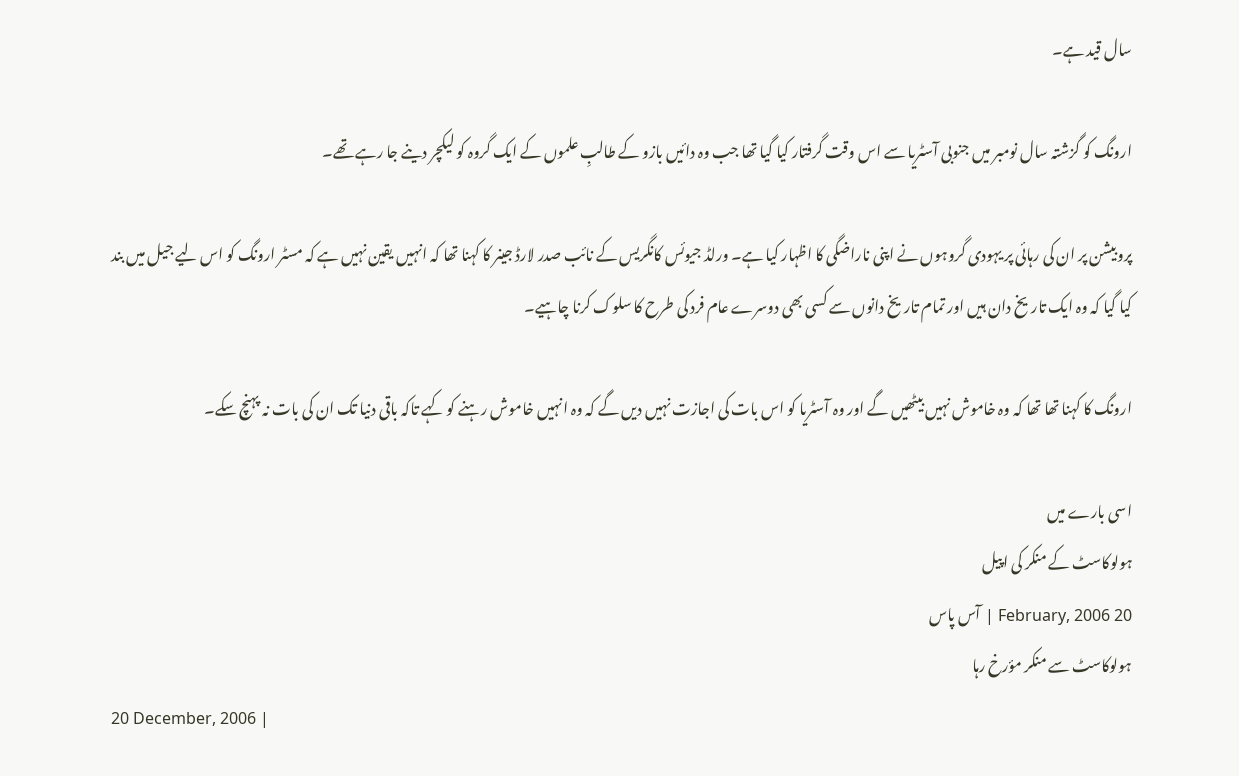سال قید ہے۔

ارونگ کو گزشتہ سال نومبر میں جنوبی آسٹریا سے اس وقت گرفتار کیا گیا تھا جب وہ دائیں بازو کے طالبِ علموں کے ایک گروہ کو لیکچر دینے جا رہے تھے۔

پروبیشن پر ان کی رہائی پر یہودی گروہوں نے اپنی ناراضگی کا اظہار کیا ہے۔ ورلڈ جیوئس کانگریس کے نائب صدر لارڈ جینر کا کہنا تھا کہ انہیں یقین نہیں ہے کہ مسٹر ارونگ کو اس لیے جیل میں بند کیا گیا کہ وہ ایک تاریخ دان ہیں اور تمام تاریخ دانوں سے کسی بھی دوسرے عام فرد کی طرح کا سلوک کرنا چاہیے۔

ارونگ کا کہنا تھا تھا کہ وہ خاموش نہیں بیٹھیں گے اور وہ آسٹریا کو اس بات کی اجازت نہیں دیں گے کہ وہ انہیں خاموش رہنے کو کہے تاکہ باقی دنیا تک ان کی بات نہ پہنچ سکے۔

اسی بارے میں
ہولوکاسٹ کے منکر کی اپیل
20 February, 2006 | آس پاس
ہولوکاسٹ سے منکر مؤرخ رہا
20 December, 2006 |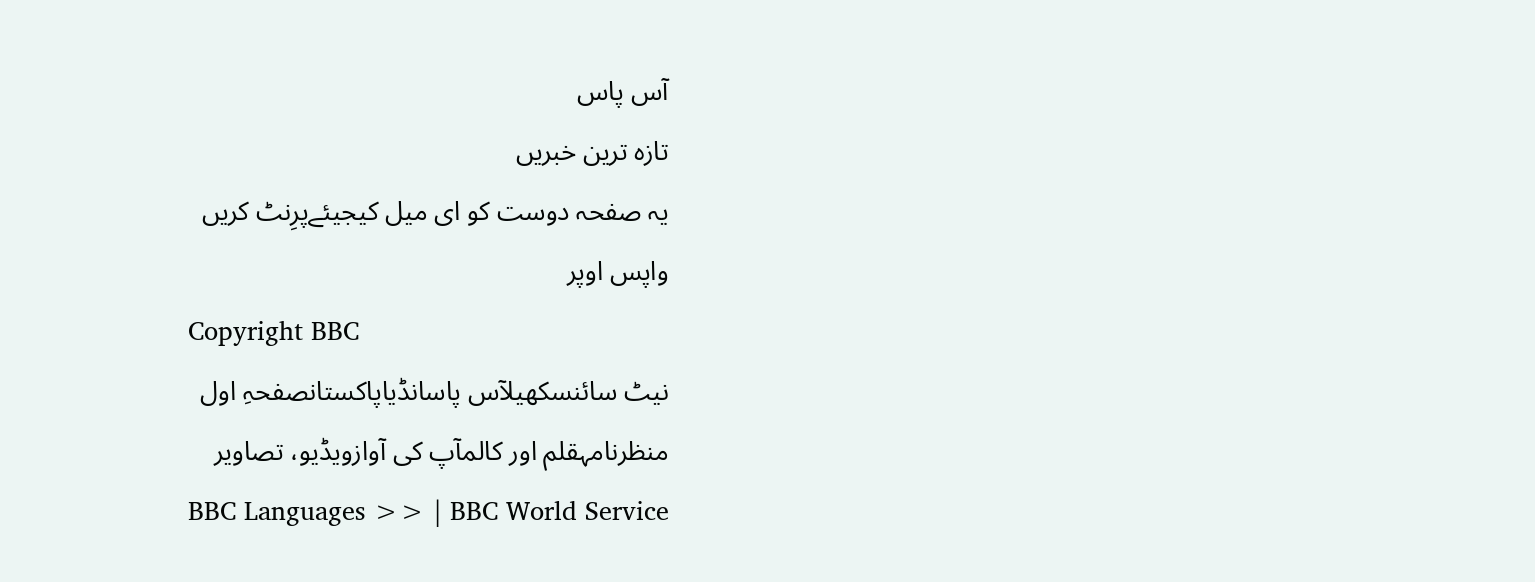آس پاس
تازہ ترین خبریں
یہ صفحہ دوست کو ای میل کیجیئےپرِنٹ کریں
واپس اوپر
Copyright BBC
نیٹ سائنسکھیلآس پاسانڈیاپاکستانصفحہِ اول
منظرنامہقلم اور کالمآپ کی آوازویڈیو، تصاویر
BBC Languages >> | BBC World Service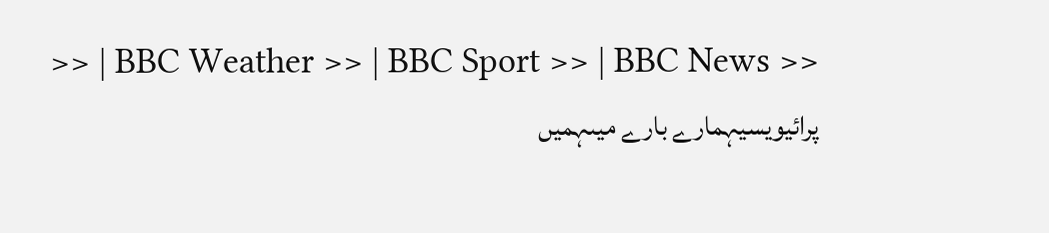>> | BBC Weather >> | BBC Sport >> | BBC News >>
پرائیویسیہمارے بارے میںہمیں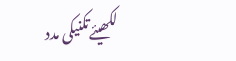لکھیئےتکنیکی مدد